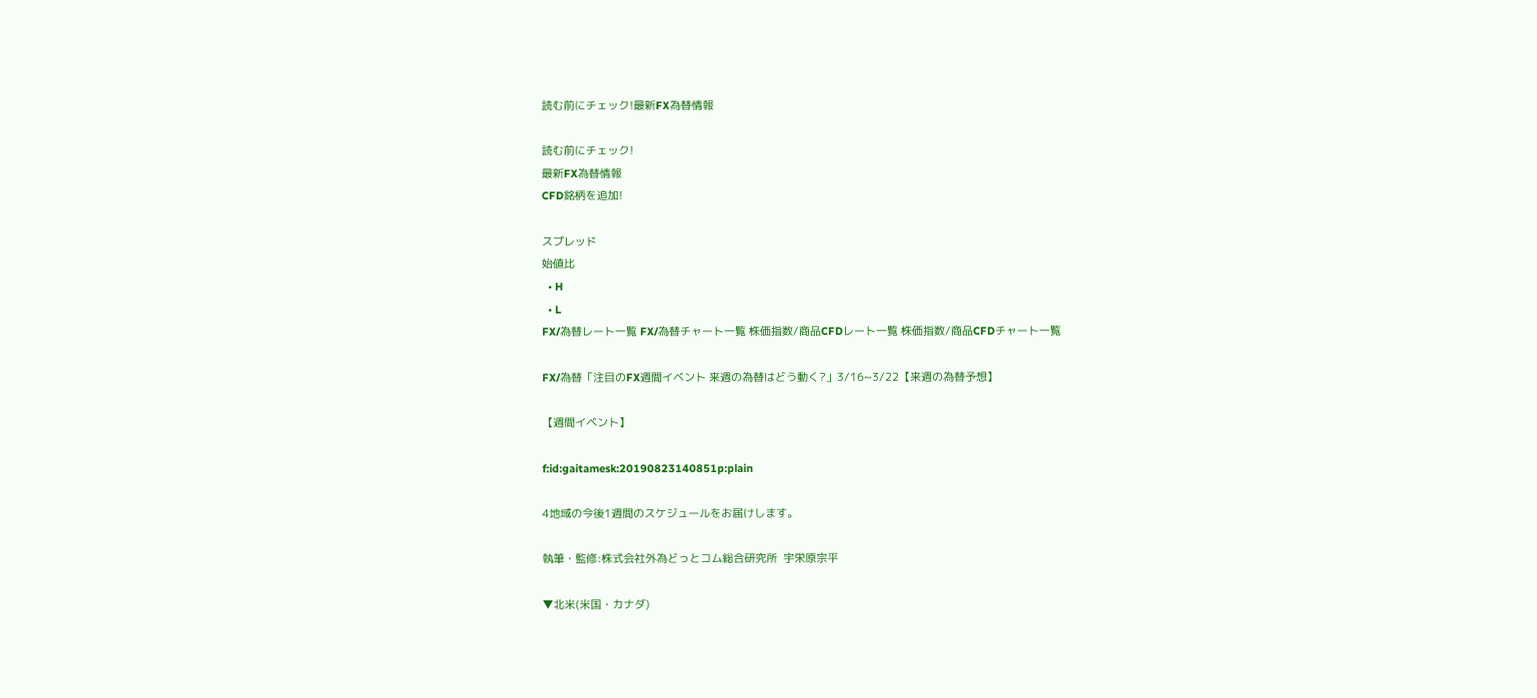読む前にチェック!最新FX為替情報

読む前にチェック!
最新FX為替情報
CFD銘柄を追加!

スプレッド
始値比
  • H
  • L
FX/為替レート一覧 FX/為替チャート一覧 株価指数/商品CFDレート一覧 株価指数/商品CFDチャート一覧

FX/為替「注目のFX週間イベント 来週の為替はどう動く?」3/16~3/22【来週の為替予想】

【週間イベント】

f:id:gaitamesk:20190823140851p:plain

4地域の今後1週間のスケジュールをお届けします。

執筆・監修:株式会社外為どっとコム総合研究所  宇栄原宗平

▼北米(米国・カナダ)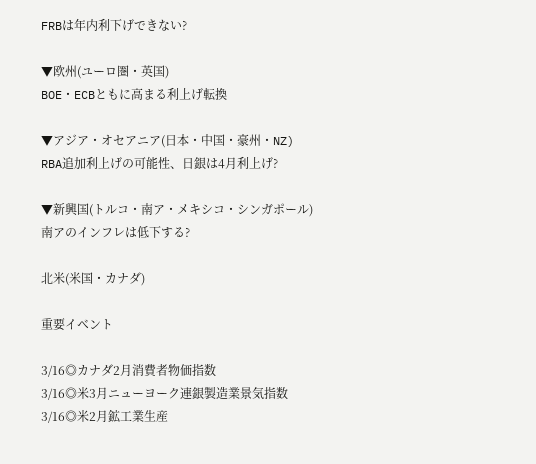FRBは年内利下げできない?

▼欧州(ユーロ圏・英国)
BOE・ECBともに高まる利上げ転換

▼アジア・オセアニア(日本・中国・豪州・NZ)
RBA追加利上げの可能性、日銀は4月利上げ?

▼新興国(トルコ・南ア・メキシコ・シンガポール)
南アのインフレは低下する?

北米(米国・カナダ)

重要イベント

3/16◎カナダ2月消費者物価指数
3/16◎米3月ニューヨーク連銀製造業景気指数
3/16◎米2月鉱工業生産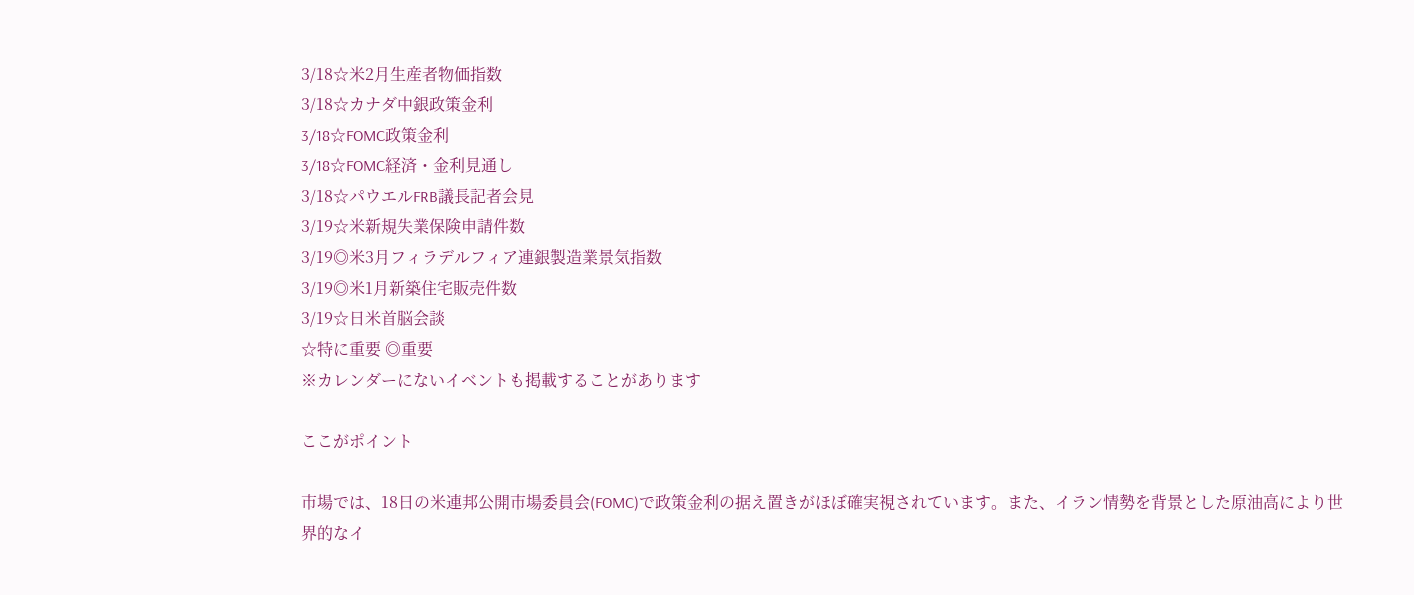3/18☆米2月生産者物価指数
3/18☆カナダ中銀政策金利
3/18☆FOMC政策金利
3/18☆FOMC経済・金利見通し
3/18☆パウエルFRB議長記者会見
3/19☆米新規失業保険申請件数
3/19◎米3月フィラデルフィア連銀製造業景気指数
3/19◎米1月新築住宅販売件数
3/19☆日米首脳会談
☆特に重要 ◎重要
※カレンダーにないイベントも掲載することがあります

ここがポイント

市場では、18日の米連邦公開市場委員会(FOMC)で政策金利の据え置きがほぼ確実視されています。また、イラン情勢を背景とした原油高により世界的なイ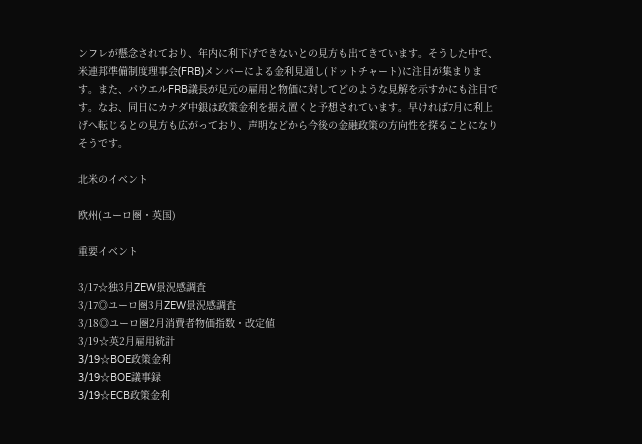ンフレが懸念されており、年内に利下げできないとの見方も出てきています。そうした中で、米連邦準備制度理事会(FRB)メンバーによる金利見通し(ドットチャート)に注目が集まります。また、パウエルFRB議長が足元の雇用と物価に対してどのような見解を示すかにも注目です。なお、同日にカナダ中銀は政策金利を据え置くと予想されています。早ければ7月に利上げへ転じるとの見方も広がっており、声明などから今後の金融政策の方向性を探ることになりそうです。

北米のイベント

欧州(ユーロ圏・英国)

重要イベント

3/17☆独3月ZEW景況感調査
3/17◎ユーロ圏3月ZEW景況感調査
3/18◎ユーロ圏2月消費者物価指数・改定値
3/19☆英2月雇用統計
3/19☆BOE政策金利
3/19☆BOE議事録
3/19☆ECB政策金利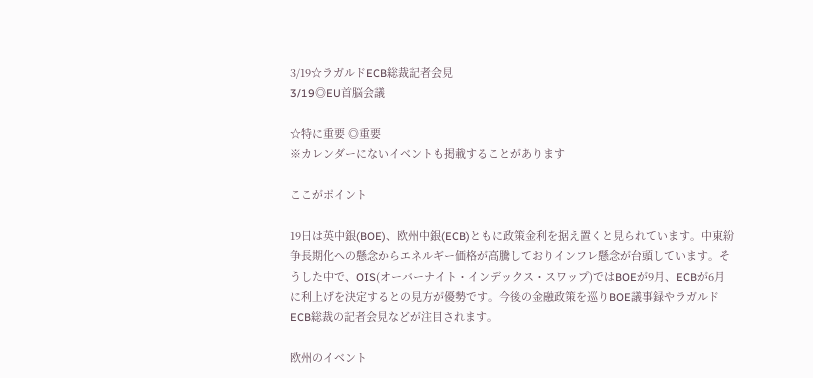3/19☆ラガルドECB総裁記者会見
3/19◎EU首脳会議

☆特に重要 ◎重要
※カレンダーにないイベントも掲載することがあります

ここがポイント

19日は英中銀(BOE)、欧州中銀(ECB)ともに政策金利を据え置くと見られています。中東紛争長期化への懸念からエネルギー価格が高騰しておりインフレ懸念が台頭しています。そうした中で、OIS(オーバーナイト・インデックス・スワップ)ではBOEが9月、ECBが6月に利上げを決定するとの見方が優勢です。今後の金融政策を巡りBOE議事録やラガルドECB総裁の記者会見などが注目されます。

欧州のイベント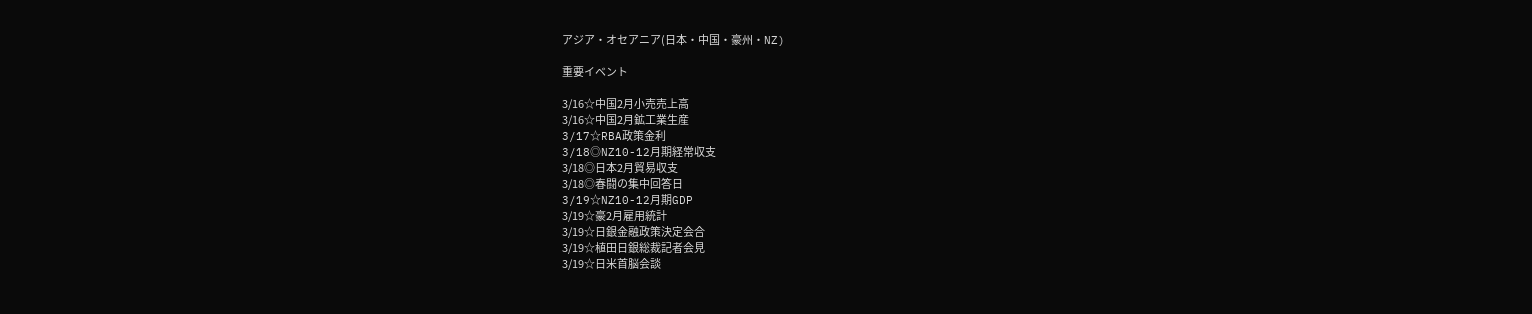アジア・オセアニア(日本・中国・豪州・NZ)

重要イベント

3/16☆中国2月小売売上高
3/16☆中国2月鉱工業生産
3/17☆RBA政策金利
3/18◎NZ10-12月期経常収支
3/18◎日本2月貿易収支
3/18◎春闘の集中回答日
3/19☆NZ10-12月期GDP
3/19☆豪2月雇用統計
3/19☆日銀金融政策決定会合
3/19☆植田日銀総裁記者会見
3/19☆日米首脳会談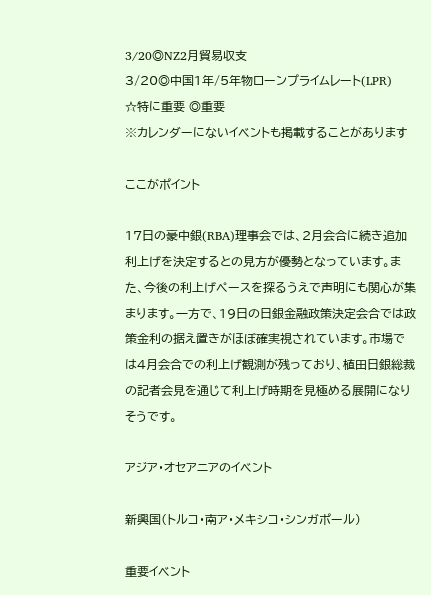3/20◎NZ2月貿易収支
3/20◎中国1年/5年物ローンプライムレート(LPR)
☆特に重要 ◎重要
※カレンダーにないイベントも掲載することがあります

ここがポイント

17日の豪中銀(RBA)理事会では、2月会合に続き追加利上げを決定するとの見方が優勢となっています。また、今後の利上げペースを探るうえで声明にも関心が集まります。一方で、19日の日銀金融政策決定会合では政策金利の据え置きがほぼ確実視されています。市場では4月会合での利上げ観測が残っており、植田日銀総裁の記者会見を通じて利上げ時期を見極める展開になりそうです。

アジア・オセアニアのイベント

新興国(トルコ・南ア・メキシコ・シンガポール)

重要イベント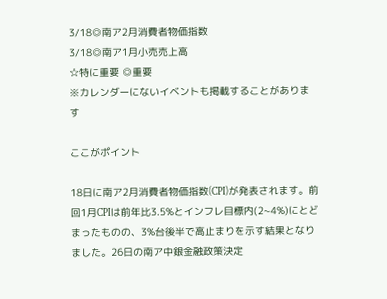3/18◎南ア2月消費者物価指数
3/18◎南ア1月小売売上高
☆特に重要 ◎重要
※カレンダーにないイベントも掲載することがあります

ここがポイント

18日に南ア2月消費者物価指数(CPI)が発表されます。前回1月CPIは前年比3.5%とインフレ目標内(2~4%)にとどまったものの、3%台後半で高止まりを示す結果となりました。26日の南ア中銀金融政策決定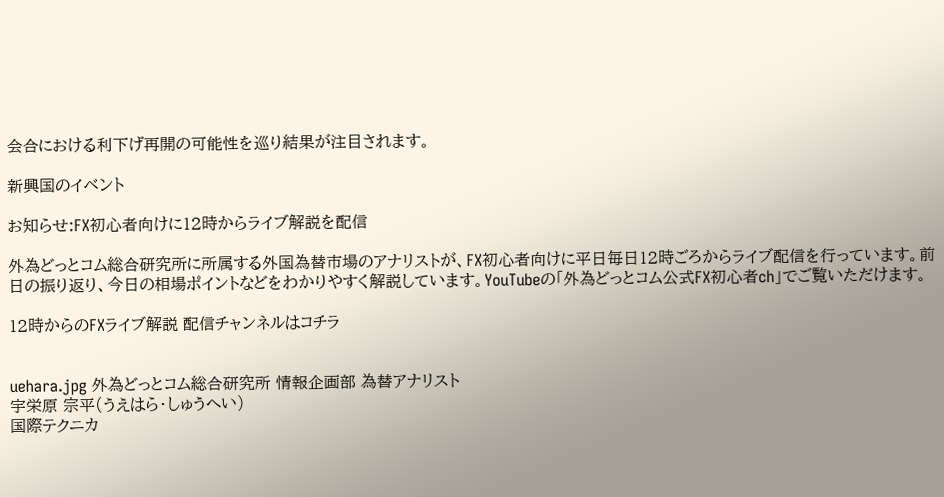会合における利下げ再開の可能性を巡り結果が注目されます。

新興国のイベント

お知らせ:FX初心者向けに12時からライブ解説を配信

外為どっとコム総合研究所に所属する外国為替市場のアナリストが、FX初心者向けに平日毎日12時ごろからライブ配信を行っています。前日の振り返り、今日の相場ポイントなどをわかりやすく解説しています。YouTubeの「外為どっとコム公式FX初心者ch」でご覧いただけます。

12時からのFXライブ解説 配信チャンネルはコチラ


uehara.jpg 外為どっとコム総合研究所 情報企画部 為替アナリスト
宇栄原 宗平(うえはら・しゅうへい)
国際テクニカ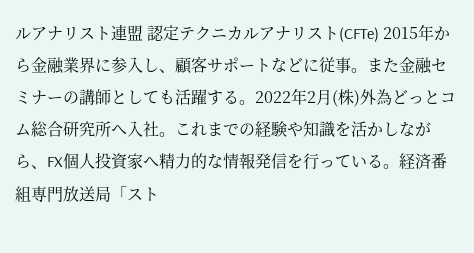ルアナリスト連盟 認定テクニカルアナリスト(CFTe) 2015年から金融業界に参入し、顧客サポートなどに従事。また金融セミナーの講師としても活躍する。2022年2月(株)外為どっとコム総合研究所へ入社。これまでの経験や知識を活かしながら、FX個人投資家へ精力的な情報発信を行っている。経済番組専門放送局「スト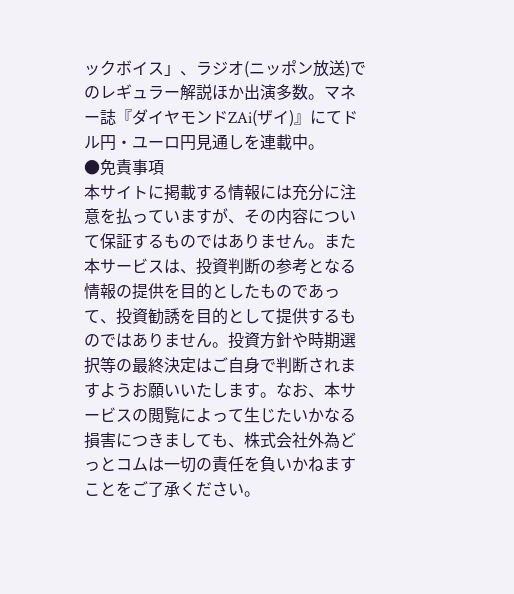ックボイス」、ラジオ(ニッポン放送)でのレギュラー解説ほか出演多数。マネー誌『ダイヤモンドZAi(ザイ)』にてドル円・ユーロ円見通しを連載中。
●免責事項
本サイトに掲載する情報には充分に注意を払っていますが、その内容について保証するものではありません。また本サービスは、投資判断の参考となる情報の提供を目的としたものであって、投資勧誘を目的として提供するものではありません。投資方針や時期選択等の最終決定はご自身で判断されますようお願いいたします。なお、本サービスの閲覧によって生じたいかなる損害につきましても、株式会社外為どっとコムは一切の責任を負いかねますことをご了承ください。